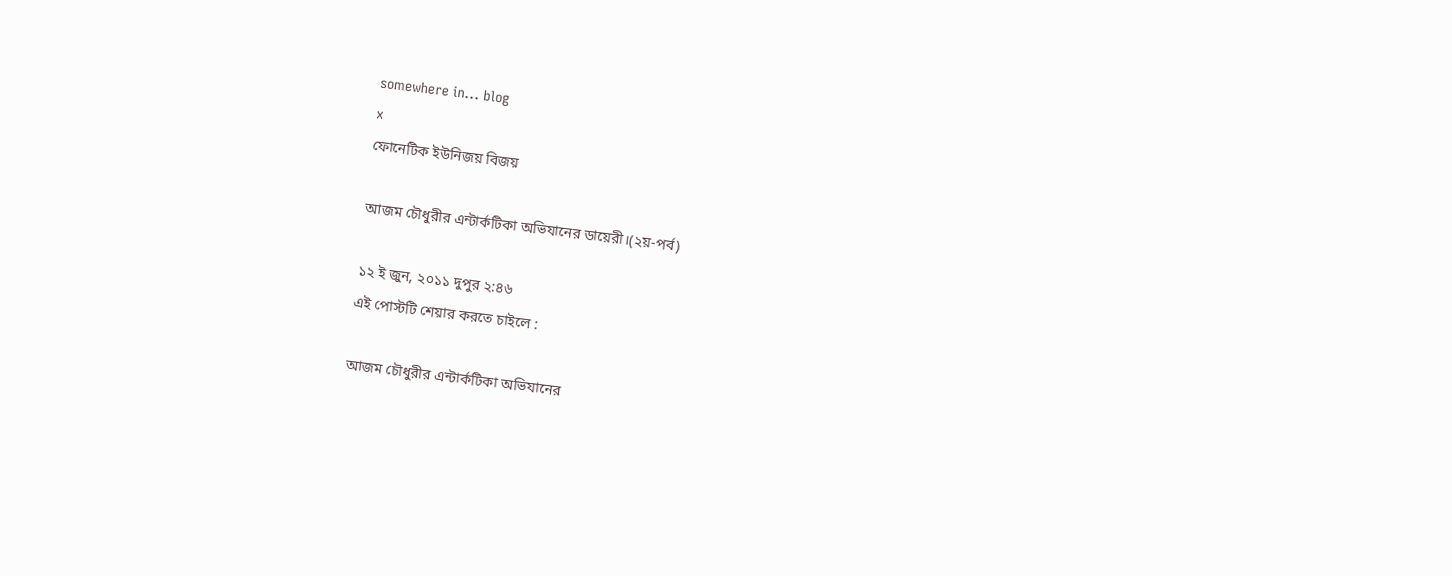somewhere in... blog
x
ফোনেটিক ইউনিজয় বিজয়

আজম চৌধুরীর এন্টার্কটিকা অভিযানের ডায়েরী।(২য়-পর্ব)

১২ ই জুন, ২০১১ দুপুর ২:৪৬
এই পোস্টটি শেয়ার করতে চাইলে :

আজম চৌধুরীর এন্টার্কটিকা অভিযানের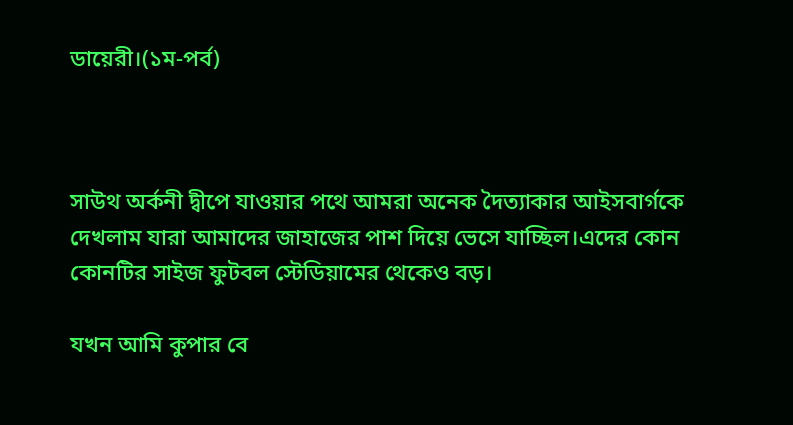ডায়েরী।(১ম-পর্ব)



সাউথ অর্কনী দ্বীপে যাওয়ার পথে আমরা অনেক দৈত্যাকার আইসবার্গকে দেখলাম যারা আমাদের জাহাজের পাশ দিয়ে ভেসে যাচ্ছিল।এদের কোন কোনটির সাইজ ফুটবল স্টেডিয়ামের থেকেও বড়।

যখন আমি কুপার বে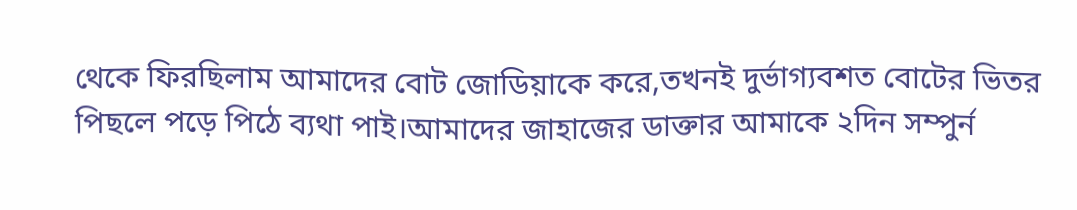থেকে ফিরছিলাম আমাদের বোট জোডিয়াকে করে,তখনই দুর্ভাগ্যবশত বোটের ভিতর পিছলে পড়ে পিঠে ব্যথা পাই।আমাদের জাহাজের ডাক্তার আমাকে ২দিন সম্পুর্ন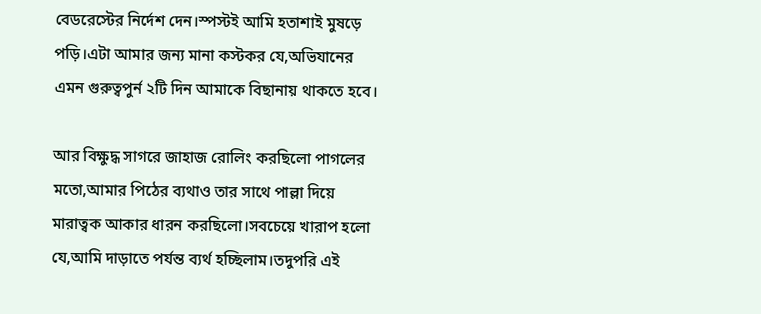বেডরেস্টের নির্দেশ দেন।স্পস্টই আমি হতাশাই মুষড়ে পড়ি।এটা আমার জন্য মানা কস্টকর যে,অভিযানের এমন গুরুত্বপুর্ন ২টি দিন আমাকে বিছানায় থাকতে হবে।

আর বিক্ষুদ্ধ সাগরে জাহাজ রোলিং করছিলো পাগলের মতো,আমার পিঠের ব্যথাও তার সাথে পাল্লা দিয়ে মারাত্বক আকার ধারন করছিলো।সবচেয়ে খারাপ হলো যে,আমি দাড়াতে পর্যন্ত ব্যর্থ হচ্ছিলাম।তদুপরি এই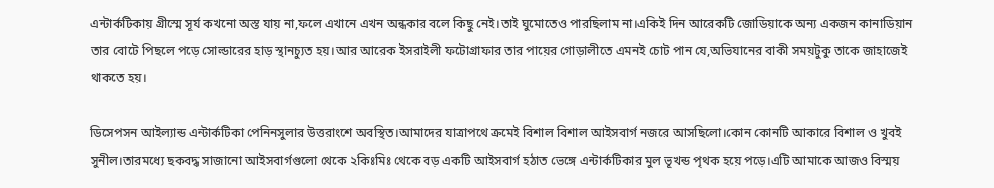এন্টার্কটিকায় গ্রীস্মে সূর্য কখনো অস্ত যায় না,ফলে এখানে এখন অন্ধকার বলে কিছু নেই।তাই ঘুমোতেও পারছিলাম না।একিই দিন আরেকটি জোডিয়াকে অন্য একজন কানাডিয়ান তার বোটে পিছলে পড়ে সোল্ডারের হাড় স্থানচ্যুত হয়।আর আরেক ইসরাইলী ফটোগ্রাফার তার পায়ের গোড়ালীতে এমনই চোট পান যে,অভিযানের বাকী সময়টুকু তাকে জাহাজেই থাকতে হয়।

ডিসেপসন আইল্যান্ড এন্টার্কটিকা পেনিনসুলার উত্তরাংশে অবস্থিত।আমাদের যাত্রাপথে ক্রমেই বিশাল বিশাল আইসবার্গ নজরে আসছিলো।কোন কোনটি আকারে বিশাল ও খুবই সুনীল।তারমধ্যে ছকবদ্ধ সাজানো আইসবার্গগুলো থেকে ২কিঃমিঃ থেকে বড় একটি আইসবার্গ হঠাত ভেঙ্গে এন্টার্কটিকার মুল ভূখন্ড পৃথক হয়ে পড়ে।এটি আমাকে আজও বিস্ময়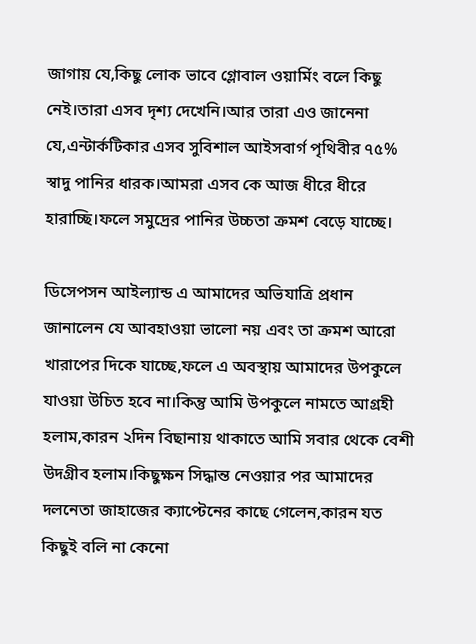জাগায় যে,কিছু লোক ভাবে গ্লোবাল ওয়ার্মিং বলে কিছু নেই।তারা এসব দৃশ্য দেখেনি।আর তারা এও জানেনা যে,এন্টার্কটিকার এসব সুবিশাল আইসবার্গ পৃথিবীর ৭৫% স্বাদু পানির ধারক।আমরা এসব কে আজ ধীরে ধীরে হারাচ্ছি।ফলে সমুদ্রের পানির উচ্চতা ক্রমশ বেড়ে যাচ্ছে।

ডিসেপসন আইল্যান্ড এ আমাদের অভিযাত্রি প্রধান জানালেন যে আবহাওয়া ভালো নয় এবং তা ক্রমশ আরো খারাপের দিকে যাচ্ছে,ফলে এ অবস্থায় আমাদের উপকুলে যাওয়া উচিত হবে না।কিন্তু আমি উপকুলে নামতে আগ্রহী হলাম,কারন ২দিন বিছানায় থাকাতে আমি সবার থেকে বেশী উদগ্রীব হলাম।কিছুক্ষন সিদ্ধান্ত নেওয়ার পর আমাদের দলনেতা জাহাজের ক্যাপ্টেনের কাছে গেলেন,কারন যত কিছুই বলি না কেনো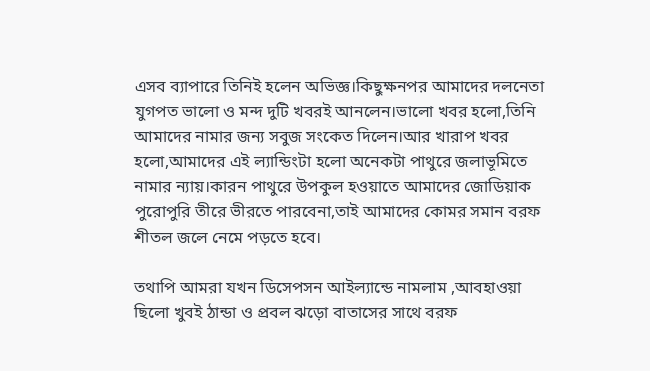এসব ব্যাপারে তিনিই হলেন অভিজ্ঞ।কিছুক্ষনপর আমাদের দলনেতা যুগপত ভালো ও মন্দ দুটি খবরই আনলেন।ভালো খবর হলো,তিনি আমাদের নামার জন্য সবুজ সংকেত দিলেন।আর খারাপ খবর হলো,আমাদের এই ল্যান্ডিংটা হলো অনেকটা পাথুরে জলাভূমিতে নামার ন্যায়।কারন পাথুরে উপকুল হওয়াতে আমাদের জোডিয়াক পুরোপুরি তীরে ভীরতে পারবেনা,তাই আমাদের কোমর সমান বরফ শীতল জলে নেমে পড়তে হবে।

তথাপি আমরা যখন ডিসেপসন আইল্যান্ডে নামলাম ,আবহাওয়া ছিলো খুবই ঠান্ডা ও প্রবল ঝড়ো বাতাসের সাথে বরফ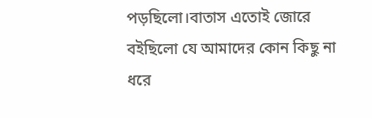পড়ছিলো।বাতাস এতোই জোরে বইছিলো যে আমাদের কোন কিছু না ধরে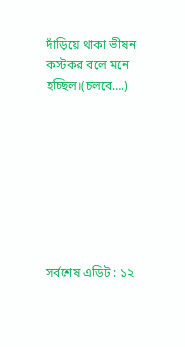দাঁড়িয়ে থাকা ভীষন কস্টকর বলে মনে হচ্ছিল।(চলবে….)








সর্বশেষ এডিট : ১২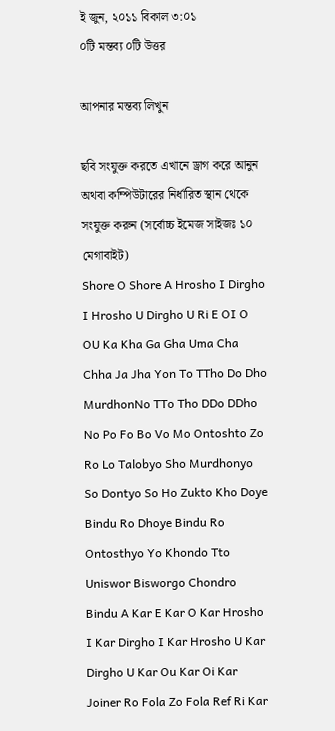ই জুন, ২০১১ বিকাল ৩:০১
০টি মন্তব্য ০টি উত্তর

আপনার মন্তব্য লিখুন

ছবি সংযুক্ত করতে এখানে ড্রাগ করে আনুন অথবা কম্পিউটারের নির্ধারিত স্থান থেকে সংযুক্ত করুন (সর্বোচ্চ ইমেজ সাইজঃ ১০ মেগাবাইট)
Shore O Shore A Hrosho I Dirgho I Hrosho U Dirgho U Ri E OI O OU Ka Kha Ga Gha Uma Cha Chha Ja Jha Yon To TTho Do Dho MurdhonNo TTo Tho DDo DDho No Po Fo Bo Vo Mo Ontoshto Zo Ro Lo Talobyo Sho Murdhonyo So Dontyo So Ho Zukto Kho Doye Bindu Ro Dhoye Bindu Ro Ontosthyo Yo Khondo Tto Uniswor Bisworgo Chondro Bindu A Kar E Kar O Kar Hrosho I Kar Dirgho I Kar Hrosho U Kar Dirgho U Kar Ou Kar Oi Kar Joiner Ro Fola Zo Fola Ref Ri Kar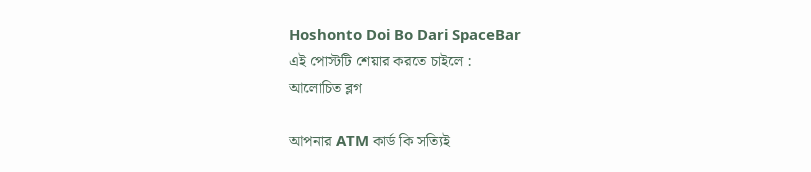Hoshonto Doi Bo Dari SpaceBar
এই পোস্টটি শেয়ার করতে চাইলে :
আলোচিত ব্লগ

আপনার ATM কার্ড কি সত্যিই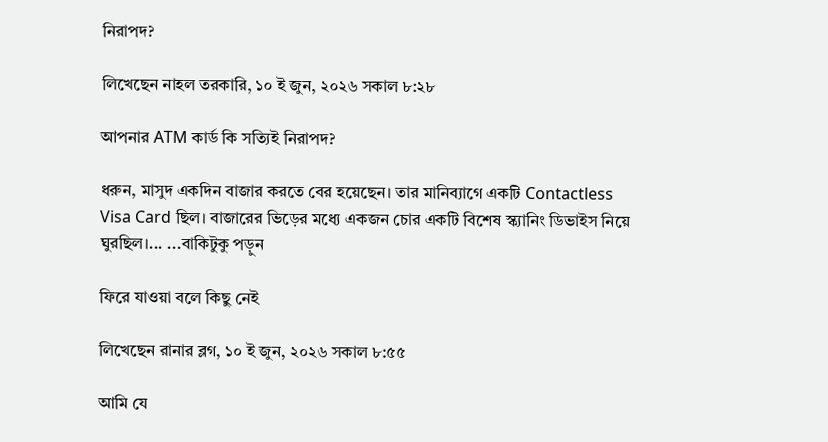নিরাপদ?

লিখেছেন নাহল তরকারি, ১০ ই জুন, ২০২৬ সকাল ৮:২৮

আপনার ATM কার্ড কি সত্যিই নিরাপদ?

ধরুন, মাসুদ একদিন বাজার করতে বের হয়েছেন। তার মানিব্যাগে একটি Contactless Visa Card ছিল। বাজারের ভিড়ের মধ্যে একজন চোর একটি বিশেষ স্ক্যানিং ডিভাইস নিয়ে ঘুরছিল।... ...বাকিটুকু পড়ুন

ফিরে যাওয়া বলে কিছু নেই

লিখেছেন রানার ব্লগ, ১০ ই জুন, ২০২৬ সকাল ৮:৫৫

আমি যে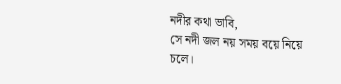নদীর কথা ভাবি,
সে নদী জল নয় সময় বয়ে নিয়ে চলে।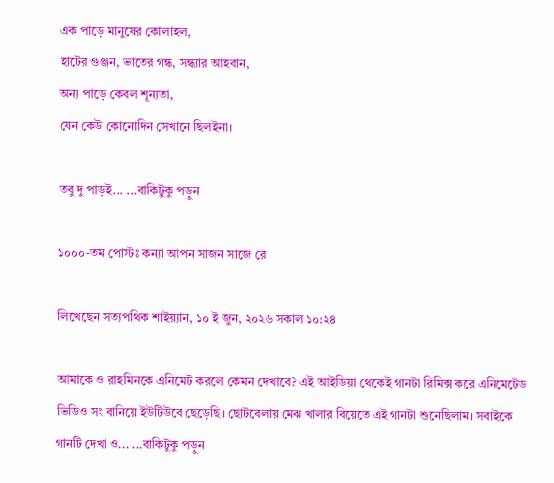এক পাড়ে মানুষের কোলাহল,
হাটের গুঞ্জন, ভাতের গন্ধ, সন্ধ্যার আহবান,
অন্য পাড়ে কেবল শূন্যতা,
যেন কেউ কোনোদিন সেখানে ছিলইনা।

তবু দু পাড়ই... ...বাকিটুকু পড়ুন

১০০০-তম পোস্টঃ কন্যা আপন সাজন সাজে রে

লিখেছেন সত্যপথিক শাইয়্যান, ১০ ই জুন, ২০২৬ সকাল ১০:২৪

আমাকে ও রাহমিনকে এনিমেট করলে কেমন দেখাবে? এই আইডিয়া থেকেই গানটা রিমিক্স করে এনিমেটেড ভিডিও সং বানিয়ে ইউটিউবে ছেড়েছি। ছোটবেলায় মেঝ খালার বিয়েতে এই গানটা শুনেছিলাম। সবাইকে গানটি দেখা ও... ...বাকিটুকু পড়ুন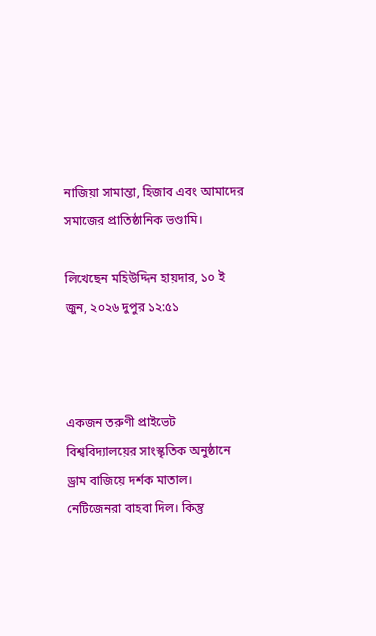নাজিয়া সামান্তা, হিজাব এবং আমাদের সমাজের প্রাতিষ্ঠানিক ভণ্ডামি।

লিখেছেন মহিউদ্দিন হায়দার, ১০ ই জুন, ২০২৬ দুপুর ১২:৫১



একজন তরুণী প্রাইভেট বিশ্ববিদ্যালয়ের সাংস্কৃতিক অনুষ্ঠানে ড্রাম বাজিয়ে দর্শক মাতাল। নেটিজেনরা বাহবা দিল। কিন্তু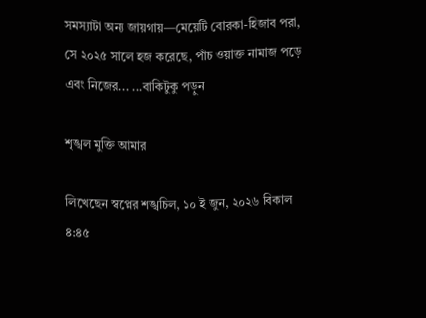সমস্যাটা অন্য জায়গায়—মেয়েটি বোরকা-হিজাব পরা, সে ২০২৫ সালে হজ করেছে, পাঁচ ওয়াক্ত নামাজ পড়ে এবং নিজের... ...বাকিটুকু পড়ুন

শৃঙ্খল মুক্তি আমার

লিখেছেন স্বপ্নের শঙ্খচিল, ১০ ই জুন, ২০২৬ বিকাল ৪:৪৫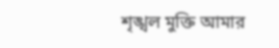শৃঙ্খল মুক্তি আমার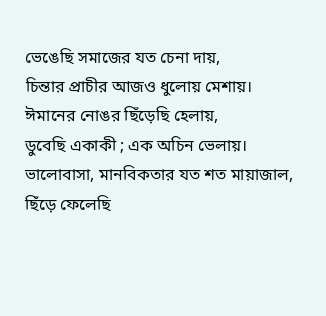ভেঙেছি সমাজের যত চেনা দায়,
চিন্তার প্রাচীর আজও ধুলোয় মেশায়।
ঈমানের নোঙর ছিঁড়েছি হেলায়,
ডুবেছি একাকী ; এক অচিন ভেলায়।
ভালোবাসা, মানবিকতার যত শত মায়াজাল,
ছিঁড়ে ফেলেছি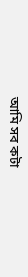আমি সব কটা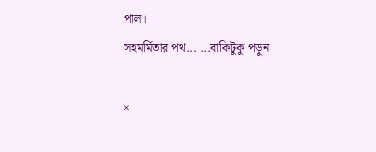পাল।
সহমর্মিতার পথ... ...বাকিটুকু পড়ুন

×